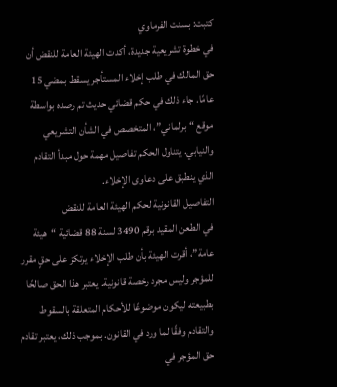كتبت: بسنت الفرماوي
في خطوة تشريعية جديدة، أكدت الهيئة العامة للنقض أن حق المالك في طلب إخلاء المستأجر يسقط بمضي 15 عامًا. جاء ذلك في حكم قضائي حديث تم رصده بواسطة موقع “برلماني”، المتخصص في الشأن التشريعي والنيابي. يتناول الحكم تفاصيل مهمة حول مبدأ التقادم الذي ينطبق على دعاوى الإخلاء.
التفاصيل القانونية لحكم الهيئة العامة للنقض
في الطعن المقيد برقم 3490 لسنة 88 قضائية “هيئة عامة”، أقرت الهيئة بأن طلب الإخلاء يرتكز على حقٍ مقرر للمؤجر وليس مجرد رخصة قانونية. يعتبر هذا الحق صالحًا بطبيعته ليكون موضوعًا للأحكام المتعلقة بالسقوط والتقادم وفقًا لما ورد في القانون. بموجب ذلك، يعتبر تقادم حق المؤجر في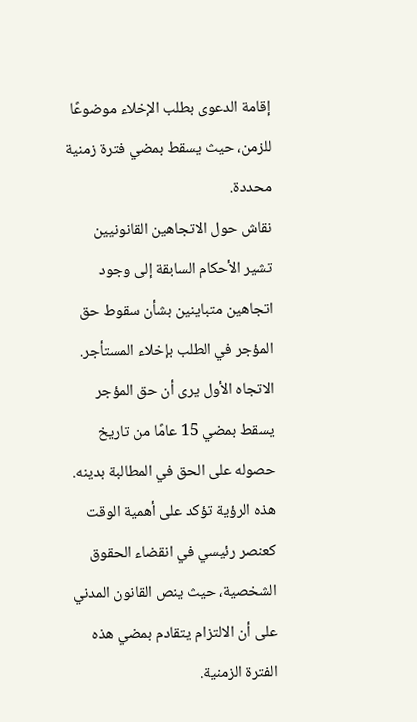إقامة الدعوى بطلب الإخلاء موضوعًا للزمن، حيث يسقط بمضي فترة زمنية محددة.
نقاش حول الاتجاهين القانونيين
تشير الأحكام السابقة إلى وجود اتجاهين متباينين بشأن سقوط حق المؤجر في الطلب بإخلاء المستأجر.
الاتجاه الأول يرى أن حق المؤجر يسقط بمضي 15 عامًا من تاريخ حصوله على الحق في المطالبة بدينه. هذه الرؤية تؤكد على أهمية الوقت كعنصر رئيسي في انقضاء الحقوق الشخصية، حيث ينص القانون المدني على أن الالتزام يتقادم بمضي هذه الفترة الزمنية.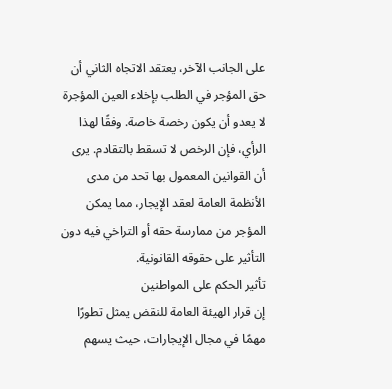على الجانب الآخر، يعتقد الاتجاه الثاني أن حق المؤجر في الطلب بإخلاء العين المؤجرة لا يعدو أن يكون رخصة خاصة. وفقًا لهذا الرأي، فإن الرخص لا تسقط بالتقادم. يرى أن القوانين المعمول بها تحد من مدى الأنظمة العامة لعقد الإيجار، مما يمكن المؤجر من ممارسة حقه أو التراخي فيه دون التأثير على حقوقه القانونية.
تأثير الحكم على المواطنين
إن قرار الهيئة العامة للنقض يمثل تطورًا مهمًا في مجال الإيجارات، حيث يسهم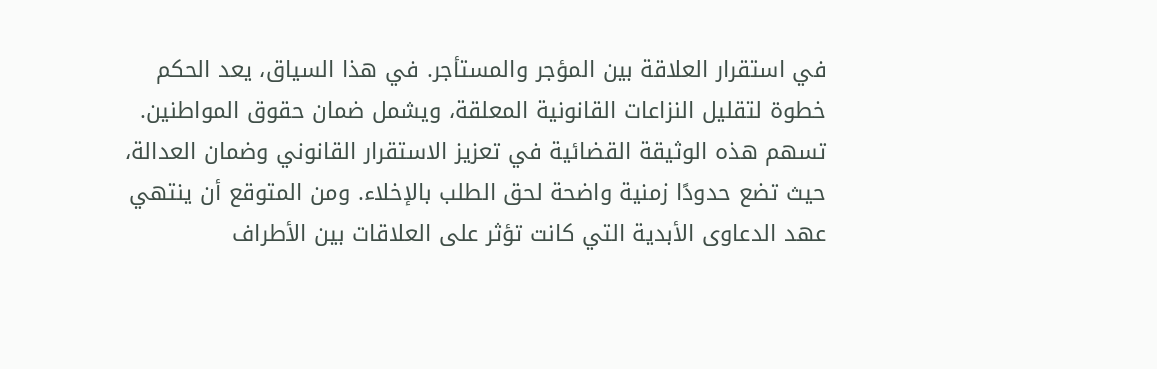في استقرار العلاقة بين المؤجر والمستأجر. في هذا السياق، يعد الحكم خطوة لتقليل النزاعات القانونية المعلقة، ويشمل ضمان حقوق المواطنين.
تسهم هذه الوثيقة القضائية في تعزيز الاستقرار القانوني وضمان العدالة، حيث تضع حدودًا زمنية واضحة لحق الطلب بالإخلاء. ومن المتوقع أن ينتهي عهد الدعاوى الأبدية التي كانت تؤثر على العلاقات بين الأطراف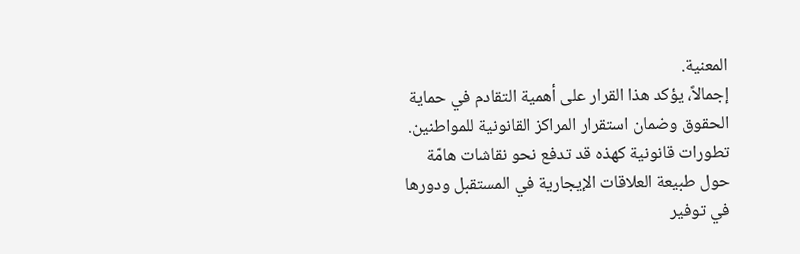المعنية.
إجمالاً، يؤكد هذا القرار على أهمية التقادم في حماية الحقوق وضمان استقرار المراكز القانونية للمواطنين. تطورات قانونية كهذه قد تدفع نحو نقاشات هامّة حول طبيعة العلاقات الإيجارية في المستقبل ودورها في توفير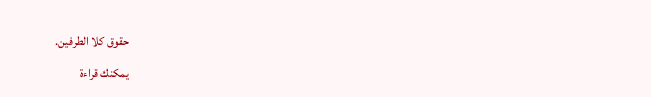حقوق كلا الطرفين.
يمكنك قراءة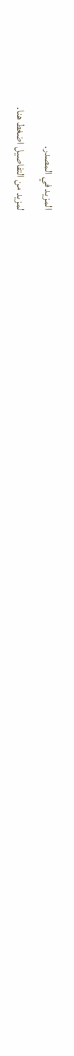المزيد في المصدر.
لمزيد من التفاصيل اضغط هنا.